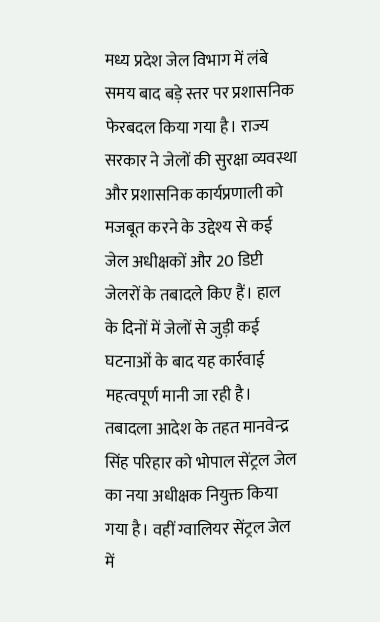मध्य प्रदेश जेल विभाग में लंबे समय बाद बड़े स्तर पर प्रशासनिक फेरबदल किया गया है। राज्य सरकार ने जेलों की सुरक्षा व्यवस्था और प्रशासनिक कार्यप्रणाली को मजबूत करने के उद्देश्य से कई जेल अधीक्षकों और 20 डिप्टी जेलरों के तबादले किए हैं। हाल के दिनों में जेलों से जुड़ी कई घटनाओं के बाद यह कार्रवाई महत्वपूर्ण मानी जा रही है।
तबादला आदेश के तहत मानवेन्द्र सिंह परिहार को भोपाल सेंट्रल जेल का नया अधीक्षक नियुक्त किया गया है। वहीं ग्वालियर सेंट्रल जेल में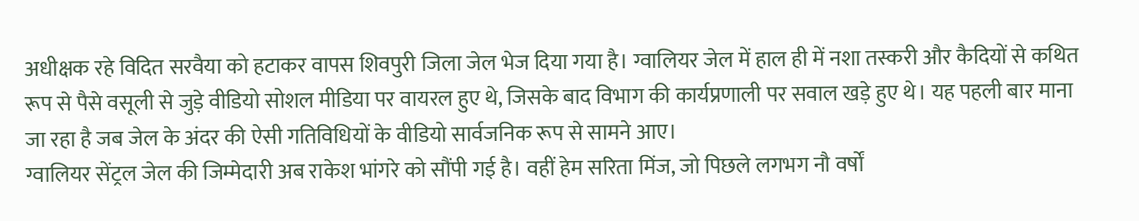अधीक्षक रहे विदित सरवैया को हटाकर वापस शिवपुरी जिला जेल भेज दिया गया है। ग्वालियर जेल में हाल ही में नशा तस्करी और कैदियों से कथित रूप से पैसे वसूली से जुड़े वीडियो सोशल मीडिया पर वायरल हुए थे, जिसके बाद विभाग की कार्यप्रणाली पर सवाल खड़े हुए थे। यह पहली बार माना जा रहा है जब जेल के अंदर की ऐसी गतिविधियों के वीडियो सार्वजनिक रूप से सामने आए।
ग्वालियर सेंट्रल जेल की जिम्मेदारी अब राकेश भांगरे को सौंपी गई है। वहीं हेम सरिता मिंज, जो पिछले लगभग नौ वर्षों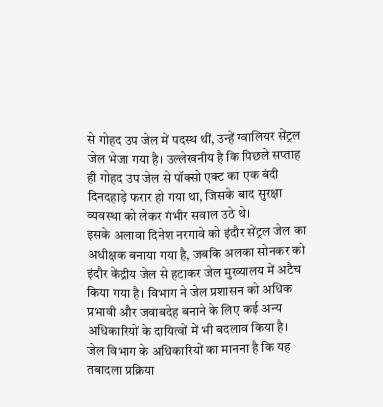से गोहद उप जेल में पदस्थ थीं, उन्हें ग्वालियर सेंट्रल जेल भेजा गया है। उल्लेखनीय है कि पिछले सप्ताह ही गोहद उप जेल से पॉक्सो एक्ट का एक बंदी दिनदहाड़े फरार हो गया था, जिसके बाद सुरक्षा व्यवस्था को लेकर गंभीर सवाल उठे थे।
इसके अलावा दिनेश नरगावे को इंदौर सेंट्रल जेल का अधीक्षक बनाया गया है, जबकि अलका सोनकर को इंदौर केंद्रीय जेल से हटाकर जेल मुख्यालय में अटैच किया गया है। विभाग ने जेल प्रशासन को अधिक प्रभावी और जवाबदेह बनाने के लिए कई अन्य अधिकारियों के दायित्वों में भी बदलाव किया है।
जेल विभाग के अधिकारियों का मानना है कि यह तबादला प्रक्रिया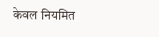केवल नियमित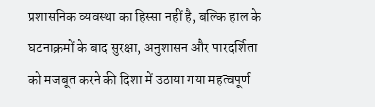प्रशासनिक व्यवस्था का हिस्सा नहीं है, बल्कि हाल के घटनाक्रमों के बाद सुरक्षा, अनुशासन और पारदर्शिता को मजबूत करने की दिशा में उठाया गया महत्वपूर्ण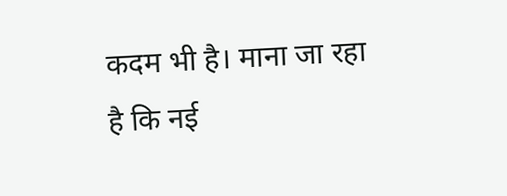कदम भी है। माना जा रहा है कि नई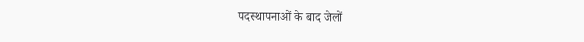पदस्थापनाओं के बाद जेलों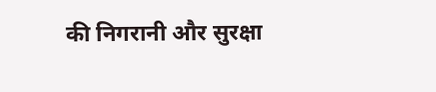की निगरानी और सुरक्षा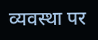व्यवस्था पर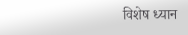विशेष ध्यान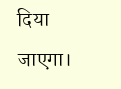दिया जाएगा।